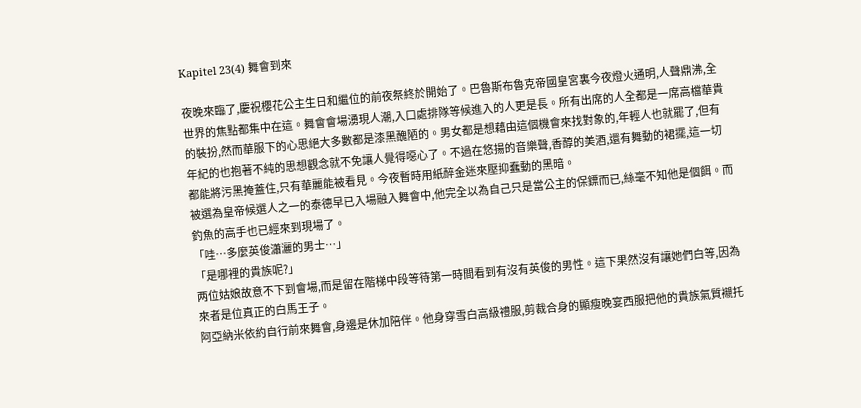Kapitel 23(4) 舞會到來

夜晚來臨了,慶祝櫻花公主生日和繼位的前夜祭終於開始了。巴魯斯布魯克帝國皇宮裏今夜燈火通明,人聲鼎沸,全世界的焦點都集中在這。舞會會場湧現人潮,入口處排隊等候進入的人更是長。所有出席的人全都是一席高檔華貴的裝扮,然而華服下的心思絕大多數都是漆黑醜陋的。男女都是想藉由這個機會來找對象的,年輕人也就罷了,但有年紀的也抱著不純的思想觀念就不免讓人覺得噁心了。不過在悠揚的音樂聲,香醇的美酒,還有舞動的裙擺,這一切都能將污黑掩蓋住,只有華麗能被看見。今夜暫時用紙醉金迷來壓抑蠢動的黑暗。
被選為皇帝候選人之一的泰德早已入場融入舞會中,他完全以為自己只是當公主的保鏢而已,絲毫不知他是個餌。而釣魚的高手也已經來到現場了。
「哇⋯多麼英俊瀟灑的男士⋯」
「是哪裡的貴族呢?」
两位姑娘故意不下到會場,而是留在階梯中段等待第一時間看到有沒有英俊的男性。這下果然沒有讓她們白等,因為來者是位真正的白馬王子。
阿亞納米依約自行前來舞會,身邊是休加陪伴。他身穿雪白高級禮服,剪裁合身的顯瘦晚宴西服把他的貴族氣質襯托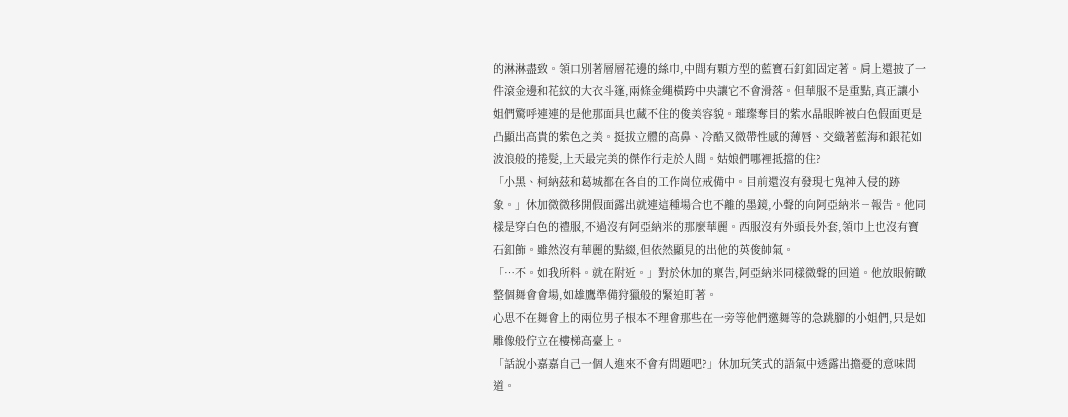的淋淋盡致。領口別著層層花邊的絲巾,中間有顆方型的藍寶石釘釦固定著。肩上還披了一件滾金邊和花紋的大衣斗篷,兩條金繩橫跨中央讓它不會滑落。但華服不是重點,真正讓小姐們驚呼連連的是他那面具也藏不住的俊美容貌。璀璨奪目的紫水晶眼眸被白色假面更是凸顯出高貴的紫色之美。挺拔立體的高鼻、冷酷又微帶性感的薄唇、交織著藍海和銀花如波浪般的捲髮,上天最完美的傑作行走於人間。姑娘們哪裡抵擋的住?
「小黑、柯納茲和葛城都在各自的工作崗位戒備中。目前還沒有發現七鬼神入侵的跡象。」休加微微移開假面露出就連這種場合也不離的墨鏡,小聲的向阿亞納米ㄧ報告。他同樣是穿白色的禮服,不過沒有阿亞納米的那麼華麗。西服沒有外頭長外套,領巾上也沒有寶石釦飾。雖然沒有華麗的點綴,但依然顯見的出他的英俊帥氣。
「⋯不。如我所料。就在附近。」對於休加的稟告,阿亞納米同樣微聲的回道。他放眼俯瞰整個舞會會場,如雄鷹準備狩獵般的緊迫盯著。
心思不在舞會上的兩位男子根本不理會那些在一旁等他們邀舞等的急跳腳的小姐們,只是如雕像般佇立在樓梯高臺上。
「話說小嘉嘉自己一個人進來不會有問題吧?」休加玩笑式的語氣中透露出擔憂的意味問道。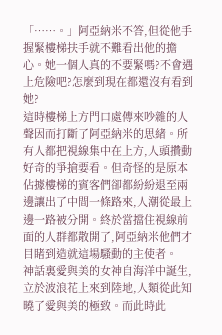「⋯⋯。」阿亞納米不答,但從他手握緊樓梯扶手就不難看出他的擔心。她一個人真的不要緊嗎?不會遇上危險吧?怎麼到現在都還沒有看到她?
這時樓梯上方門口處傳來吵雜的人聲因而打斷了阿亞納米的思緒。所有人都把視線集中在上方,人頭攢動好奇的爭搶要看。但奇怪的是原本佔據樓梯的賓客們卻都紛紛退至兩邊讓出了中間一條路來,人潮從最上邊一路被分開。終於當擋住視線前面的人群都散開了,阿亞納米他們才目睹到造就這場騷動的主使者。
神話裏愛與美的女神自海洋中誕生,立於波浪花上來到陸地,人類從此知曉了愛與美的極致。而此時此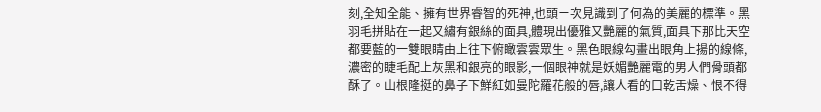刻,全知全能、擁有世界睿智的死神,也頭ㄧ次見識到了何為的美麗的標準。黑羽毛拼貼在一起又繡有銀絲的面具,體現出優雅又艷麗的氣質,面具下那比天空都要藍的一雙眼睛由上往下俯瞰雲雲眾生。黑色眼線勾畫出眼角上揚的線條,濃密的睫毛配上灰黑和銀亮的眼影,一個眼神就是妖媚艷麗電的男人們骨頭都酥了。山根隆挺的鼻子下鮮紅如曼陀羅花般的唇,讓人看的口乾舌燥、恨不得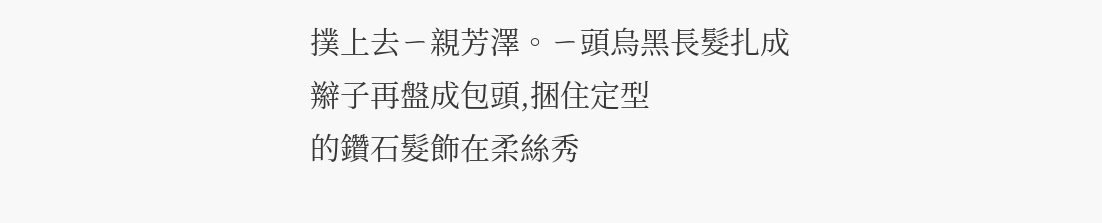撲上去ㄧ親芳澤。ㄧ頭烏黑長髮扎成辮子再盤成包頭,捆住定型
的鑽石髮飾在柔絲秀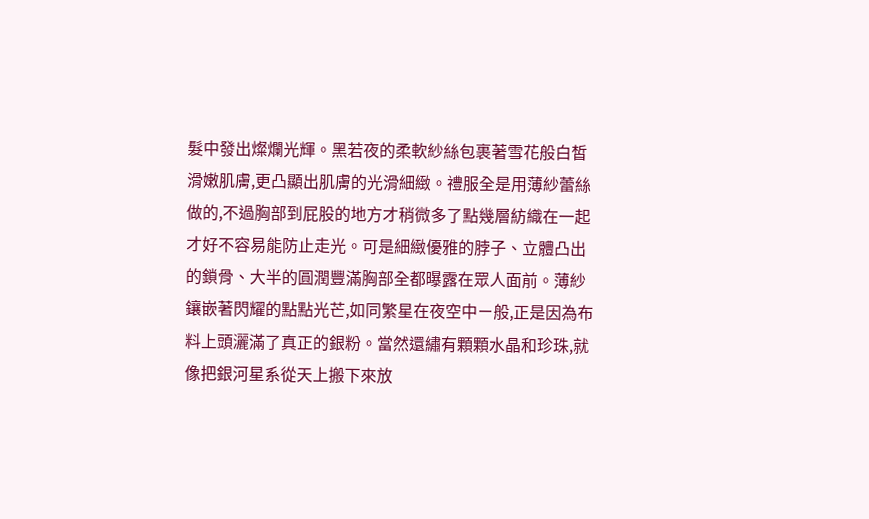髮中發出燦爛光輝。黑若夜的柔軟紗絲包裹著雪花般白皙滑嫩肌膚,更凸顯出肌膚的光滑細緻。禮服全是用薄紗蕾絲做的,不過胸部到屁股的地方才稍微多了點幾層紡織在一起才好不容易能防止走光。可是細緻優雅的脖子、立體凸出的鎖骨、大半的圓潤豐滿胸部全都曝露在眾人面前。薄紗鑲嵌著閃耀的點點光芒,如同繁星在夜空中ㄧ般,正是因為布料上頭灑滿了真正的銀粉。當然還繡有顆顆水晶和珍珠,就像把銀河星系從天上搬下來放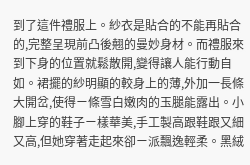到了這件禮服上。紗衣是貼合的不能再貼合的,完整呈現前凸後翹的曼妙身材。而禮服來到下身的位置就鬆散開,變得讓人能行動自如。裙擺的紗明顯的較身上的薄,外加一長條大開岔,使得ㄧ條雪白嫩肉的玉腿能露出。小腳上穿的鞋子ㄧ樣華美,手工製高跟鞋跟又細又高,但她穿著走起來卻ㄧ派飄逸輕柔。黑絨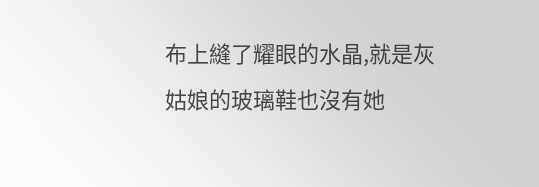布上縫了耀眼的水晶,就是灰姑娘的玻璃鞋也沒有她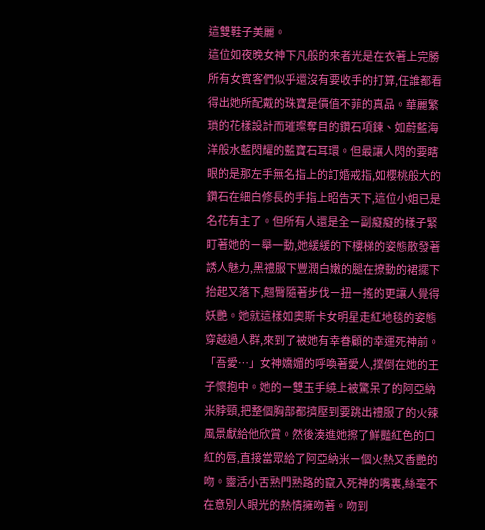這雙鞋子美麗。
這位如夜晚女神下凡般的來者光是在衣著上完勝所有女賓客們似乎還沒有要收手的打算,任誰都看得出她所配戴的珠寶是價值不菲的真品。華麗繁瑣的花樣設計而璀璨奪目的鑽石項鍊、如蔚藍海洋般水藍閃耀的藍寶石耳環。但最讓人閃的要瞎眼的是那左手無名指上的訂婚戒指,如櫻桃般大的鑽石在細白修長的手指上昭告天下,這位小姐已是名花有主了。但所有人還是全ㄧ副癡癡的樣子緊盯著她的ㄧ舉一動,她緩緩的下樓梯的姿態散發著誘人魅力,黑禮服下豐潤白嫩的腿在撩動的裙擺下抬起又落下,翹臀隨著步伐ㄧ扭ㄧ搖的更讓人覺得妖艷。她就這樣如奧斯卡女明星走紅地毯的姿態穿越過人群,來到了被她有幸眷顧的幸運死神前。
「吾愛⋯」女神嬌媚的呼喚著愛人,撲倒在她的王子懷抱中。她的ㄧ雙玉手繞上被驚呆了的阿亞納米脖頸,把整個胸部都擠壓到要跳出禮服了的火辣風景獻給他欣賞。然後湊進她擦了鮮豔紅色的口紅的唇,直接當眾給了阿亞納米ㄧ個火熱又香艷的吻。靈活小舌熟門熟路的竄入死神的嘴裏,絲毫不在意別人眼光的熱情擁吻著。吻到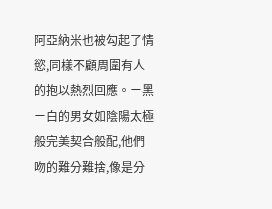阿亞納米也被勾起了情慾,同樣不顧周圍有人的抱以熱烈回應。ㄧ黑ㄧ白的男女如陰陽太極般完美契合般配,他們吻的難分難捨,像是分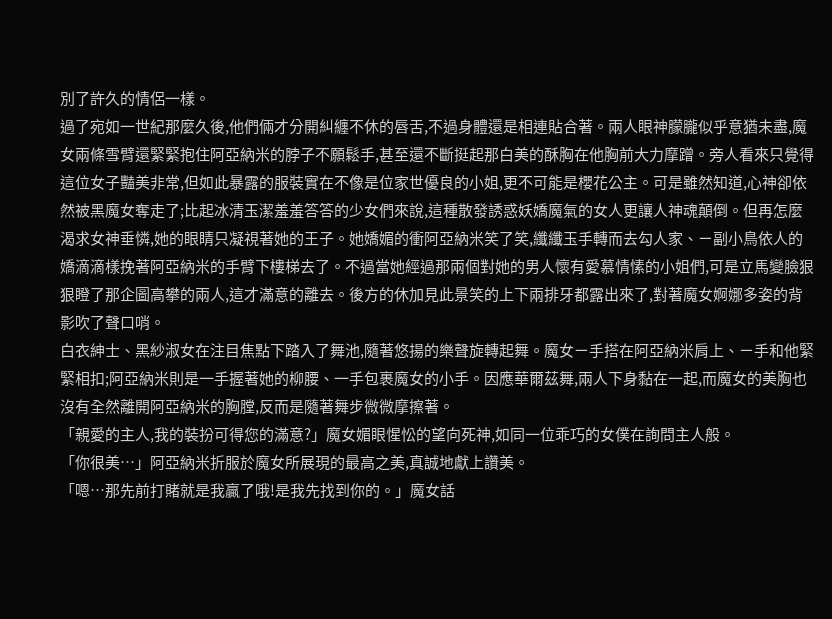別了許久的情侶一樣。
過了宛如一世紀那麼久後,他們倆才分開糾纏不休的唇舌,不過身體還是相連貼合著。兩人眼神朦朧似乎意猶未盡,魔女兩條雪臂還緊緊抱住阿亞納米的脖子不願鬆手,甚至還不斷挺起那白美的酥胸在他胸前大力摩蹭。旁人看來只覺得這位女子豔美非常,但如此暴露的服裝實在不像是位家世優良的小姐,更不可能是櫻花公主。可是雖然知道,心神卻依然被黑魔女奪走了;比起冰清玉潔羞羞答答的少女們來說,這種散發誘惑妖嬌魔氣的女人更讓人神魂顛倒。但再怎麼渴求女神垂憐,她的眼睛只凝視著她的王子。她嬌媚的衝阿亞納米笑了笑,纖纖玉手轉而去勾人家、ㄧ副小鳥依人的嬌滴滴樣挽著阿亞納米的手臂下樓梯去了。不過當她經過那兩個對她的男人懷有愛慕情愫的小姐們,可是立馬變臉狠狠瞪了那企圖高攀的兩人,這才滿意的離去。後方的休加見此景笑的上下兩排牙都露出來了,對著魔女婀娜多姿的背影吹了聲口哨。
白衣紳士、黑紗淑女在注目焦點下踏入了舞池,隨著悠揚的樂聲旋轉起舞。魔女ㄧ手搭在阿亞納米肩上、ㄧ手和他緊緊相扣;阿亞納米則是一手握著她的柳腰、一手包裹魔女的小手。因應華爾茲舞,兩人下身黏在一起,而魔女的美胸也沒有全然離開阿亞納米的胸膛,反而是隨著舞步微微摩擦著。
「親愛的主人,我的裝扮可得您的滿意?」魔女媚眼惺忪的望向死神,如同一位乖巧的女僕在詢問主人般。
「你很美⋯」阿亞納米折服於魔女所展現的最高之美,真誠地獻上讚美。
「嗯⋯那先前打賭就是我贏了哦!是我先找到你的。」魔女話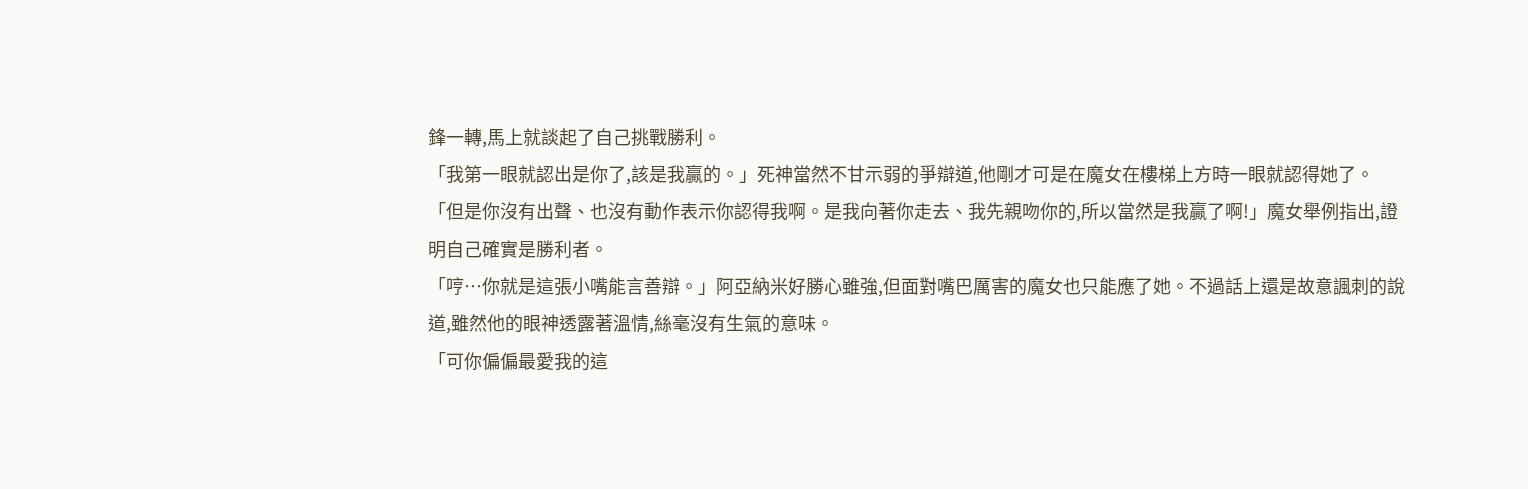鋒一轉,馬上就談起了自己挑戰勝利。
「我第一眼就認出是你了,該是我贏的。」死神當然不甘示弱的爭辯道,他剛才可是在魔女在樓梯上方時一眼就認得她了。
「但是你沒有出聲、也沒有動作表示你認得我啊。是我向著你走去、我先親吻你的,所以當然是我贏了啊!」魔女舉例指出,證明自己確實是勝利者。
「哼⋯你就是這張小嘴能言善辯。」阿亞納米好勝心雖強,但面對嘴巴厲害的魔女也只能應了她。不過話上還是故意諷刺的說道,雖然他的眼神透露著溫情,絲毫沒有生氣的意味。
「可你偏偏最愛我的這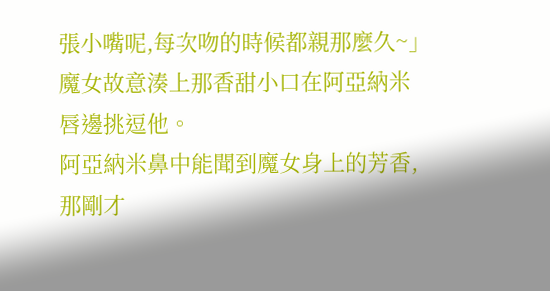張小嘴呢,每次吻的時候都親那麼久~」魔女故意湊上那香甜小口在阿亞納米唇邊挑逗他。
阿亞納米鼻中能聞到魔女身上的芳香,那剛才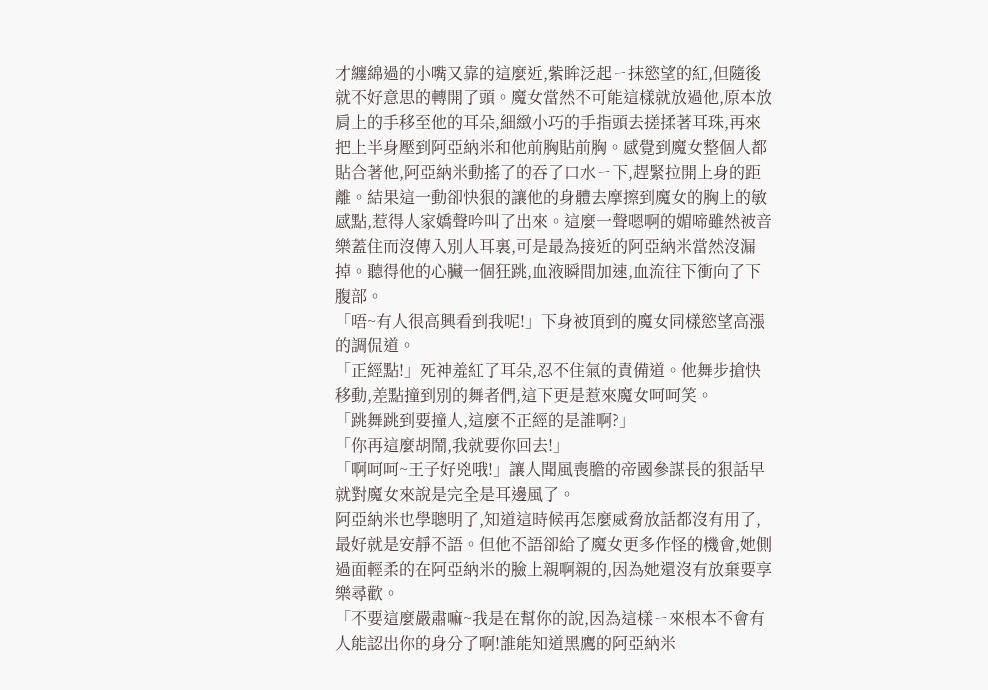才纏綿過的小嘴又靠的這麼近,紫眸泛起ㄧ抹慾望的紅,但隨後就不好意思的轉開了頭。魔女當然不可能這樣就放過他,原本放肩上的手移至他的耳朵,細緻小巧的手指頭去搓揉著耳珠,再來把上半身壓到阿亞納米和他前胸貼前胸。感覺到魔女整個人都貼合著他,阿亞納米動搖了的吞了口水ㄧ下,趕緊拉開上身的距離。結果這一動卻快狠的讓他的身體去摩擦到魔女的胸上的敏感點,惹得人家嬌聲吟叫了出來。這麼一聲嗯啊的媚啼雖然被音樂蓋住而沒傳入別人耳裏,可是最為接近的阿亞納米當然沒漏掉。聽得他的心臟一個狂跳,血液瞬間加速,血流往下衝向了下腹部。
「唔~有人很高興看到我呢!」下身被頂到的魔女同樣慾望高漲的調侃道。
「正經點!」死神羞紅了耳朵,忍不住氣的責備道。他舞步搶快移動,差點撞到別的舞者們,這下更是惹來魔女呵呵笑。
「跳舞跳到要撞人,這麼不正經的是誰啊?」
「你再這麼胡鬧,我就要你回去!」
「啊呵呵~王子好兇哦!」讓人聞風喪膽的帝國參謀長的狠話早就對魔女來說是完全是耳邊風了。
阿亞納米也學聰明了,知道這時候再怎麼威脅放話都沒有用了,最好就是安靜不語。但他不語卻給了魔女更多作怪的機會,她側過面輕柔的在阿亞納米的臉上親啊親的,因為她還沒有放棄要享樂尋歡。
「不要這麼嚴肅嘛~我是在幫你的說,因為這樣ㄧ來根本不會有人能認出你的身分了啊!誰能知道黑鷹的阿亞納米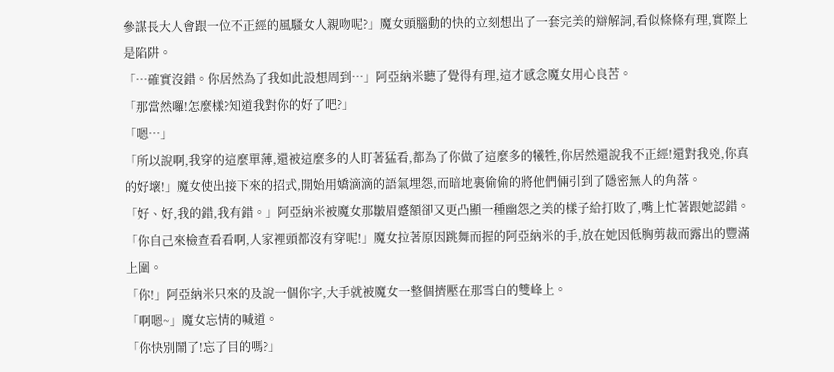參謀長大人會跟一位不正經的風騷女人親吻呢?」魔女頭腦動的快的立刻想出了一套完美的辯解詞,看似條條有理,實際上是陷阱。
「⋯確實沒錯。你居然為了我如此設想周到⋯」阿亞納米聽了覺得有理,這才感念魔女用心良苦。
「那當然囉!怎麼樣?知道我對你的好了吧?」
「嗯⋯」
「所以說啊,我穿的這麼單薄,還被這麼多的人盯著猛看,都為了你做了這麼多的犧牲,你居然還說我不正經!還對我兇,你真的好壞!」魔女使出接下來的招式,開始用嬌滴滴的語氣埋怨,而暗地裏偷偷的將他們倆引到了隱密無人的角落。
「好、好,我的錯,我有錯。」阿亞納米被魔女那皺眉蹙額卻又更凸顯一種幽怨之美的樣子給打敗了,嘴上忙著跟她認錯。
「你自己來檢查看看啊,人家裡頭都沒有穿呢!」魔女拉著原因跳舞而握的阿亞納米的手,放在她因低胸剪裁而露出的豐滿上圍。
「你!」阿亞納米只來的及說一個你字,大手就被魔女一整個擠壓在那雪白的雙峰上。
「啊嗯~」魔女忘情的喊道。
「你快別鬧了!忘了目的嗎?」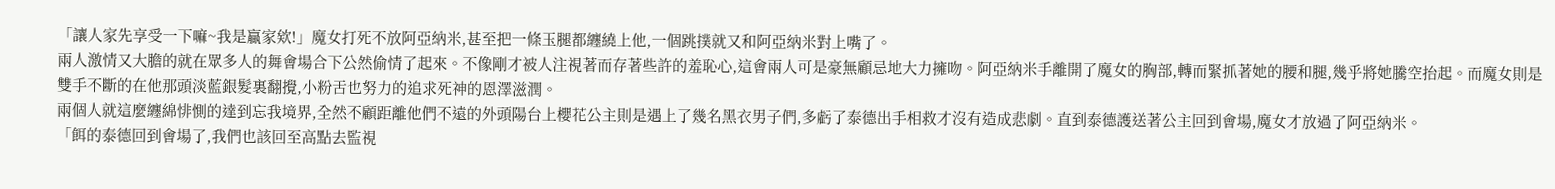「讓人家先享受一下嘛~我是贏家欸!」魔女打死不放阿亞納米,甚至把一條玉腿都纏繞上他,一個跳撲就又和阿亞納米對上嘴了。
兩人激情又大膽的就在眾多人的舞會場合下公然偷情了起來。不像剛才被人注視著而存著些許的羞恥心,這會兩人可是豪無顧忌地大力擁吻。阿亞納米手離開了魔女的胸部,轉而緊抓著她的腰和腿,幾乎將她騰空抬起。而魔女則是雙手不斷的在他那頭淡藍銀髮裏翻攪,小粉舌也努力的追求死神的恩澤滋潤。
兩個人就這麼纏綿悱惻的達到忘我境界,全然不顧距離他們不遠的外頭陽台上櫻花公主則是遇上了幾名黑衣男子們,多虧了泰德出手相救才沒有造成悲劇。直到泰德護送著公主回到會場,魔女才放過了阿亞納米。
「餌的泰德回到會場了,我們也該回至高點去監視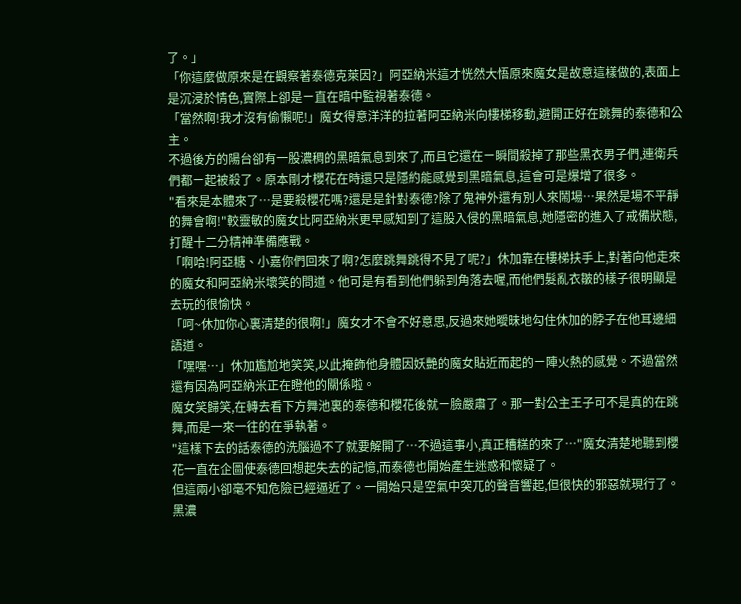了。」
「你這麼做原來是在觀察著泰德克萊因?」阿亞納米這才恍然大悟原來魔女是故意這樣做的,表面上是沉浸於情色,實際上卻是ㄧ直在暗中監視著泰德。
「當然啊!我才沒有偷懶呢!」魔女得意洋洋的拉著阿亞納米向樓梯移動,避開正好在跳舞的泰德和公主。
不過後方的陽台卻有一股濃稠的黑暗氣息到來了,而且它還在ㄧ瞬間殺掉了那些黑衣男子們,連衛兵們都ㄧ起被殺了。原本剛才櫻花在時還只是隱約能感覺到黑暗氣息,這會可是爆增了很多。
"看來是本體來了⋯是要殺櫻花嗎?還是是針對泰德?除了鬼神外還有別人來鬧場⋯果然是場不平靜的舞會啊!"較靈敏的魔女比阿亞納米更早感知到了這股入侵的黑暗氣息,她隱密的進入了戒備狀態,打醒十二分精神準備應戰。
「啊哈!阿亞糖、小嘉你們回來了啊?怎麼跳舞跳得不見了呢?」休加靠在樓梯扶手上,對著向他走來的魔女和阿亞納米壞笑的問道。他可是有看到他們躲到角落去喔,而他們髮亂衣皺的樣子很明顯是去玩的很愉快。
「呵~休加你心裏清楚的很啊!」魔女才不會不好意思,反過來她曖昧地勾住休加的脖子在他耳邊細語道。
「嘿嘿⋯」休加尷尬地笑笑,以此掩飾他身體因妖艷的魔女貼近而起的ㄧ陣火熱的感覺。不過當然還有因為阿亞納米正在瞪他的關係啦。
魔女笑歸笑,在轉去看下方舞池裏的泰德和櫻花後就ㄧ臉嚴肅了。那一對公主王子可不是真的在跳舞,而是一來一往的在爭執著。
"這樣下去的話泰德的洗腦過不了就要解開了⋯不過這事小,真正糟糕的來了⋯"魔女清楚地聽到櫻花一直在企圖使泰德回想起失去的記憶,而泰德也開始產生迷惑和懷疑了。
但這兩小卻毫不知危險已經逼近了。一開始只是空氣中突兀的聲音響起,但很快的邪惡就現行了。黑濃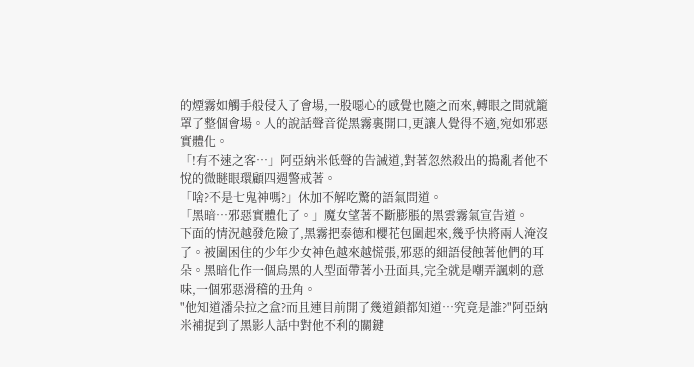的煙霧如觸手般侵入了會場,一股噁心的感覺也隨之而來,轉眼之間就籠罩了整個會場。人的說話聲音從黑霧裏開口,更讓人覺得不適,宛如邪惡實體化。
「!有不速之客⋯」阿亞納米低聲的告誡道,對著忽然殺出的搗亂者他不悅的微瞇眼環顧四週警戒著。
「啥?不是七鬼神嗎?」休加不解吃驚的語氣問道。
「黑暗⋯邪惡實體化了。」魔女望著不斷膨脹的黑雲霧氣宣告道。
下面的情況越發危險了,黑霧把泰德和櫻花包圍起來,幾乎快將兩人淹沒了。被圍困住的少年少女神色越來越慌張,邪惡的細語侵蝕著他們的耳朵。黑暗化作一個烏黑的人型面帶著小丑面具,完全就是嘲弄諷刺的意味,一個邪惡滑稽的丑角。
"他知道潘朵拉之盒?而且連目前開了幾道鎖都知道⋯究竟是誰?"阿亞納米補捉到了黑影人話中對他不利的關鍵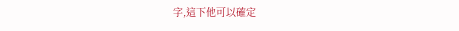字,這下他可以確定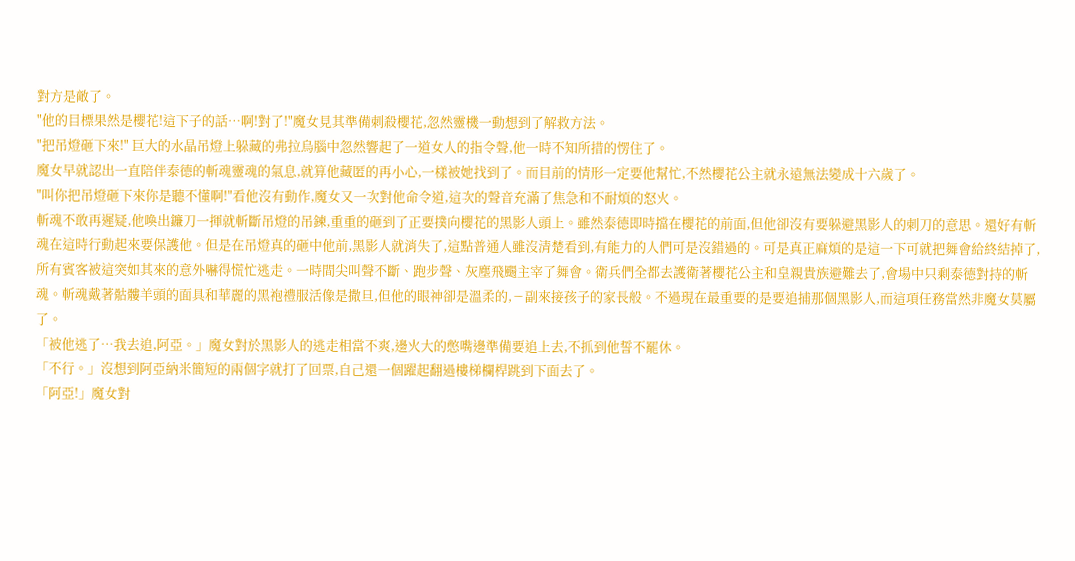對方是敵了。
"他的目標果然是櫻花!這下子的話⋯啊!對了!"魔女見其準備刺殺櫻花,忽然靈機一動想到了解救方法。
"把吊燈砸下來!" 巨大的水晶吊燈上躲藏的弗拉烏腦中忽然響起了一道女人的指令聲,他一時不知所措的愣住了。
魔女早就認出一直陪伴泰德的斬魂靈魂的氣息,就算他藏匿的再小心,一樣被她找到了。而目前的情形一定要他幫忙,不然櫻花公主就永遠無法變成十六歲了。
"叫你把吊燈砸下來你是聽不懂啊!"看他沒有動作,魔女又一次對他命令道,這次的聲音充滿了焦急和不耐煩的怒火。
斬魂不敢再遲疑,他喚出鐮刀一揮就斬斷吊燈的吊鍊,重重的砸到了正要撲向櫻花的黑影人頭上。雖然泰德即時擋在櫻花的前面,但他卻沒有要躲避黑影人的刺刀的意思。還好有斬魂在這時行動起來要保護他。但是在吊燈真的砸中他前,黑影人就消失了,這點普通人雖沒清楚看到,有能力的人們可是沒錯過的。可是真正麻煩的是這一下可就把舞會給終結掉了,所有賓客被這突如其來的意外嚇得慌忙逃走。一時間尖叫聲不斷、跑步聲、灰塵飛颺主宰了舞會。衛兵們全都去護衛著櫻花公主和皇親貴族避難去了,會場中只剩泰德對持的斬魂。斬魂戴著骷髏羊頭的面具和華麗的黑袍禮服活像是撒旦,但他的眼神卻是溫柔的,ㄧ副來接孩子的家長般。不過現在最重要的是要追捕那個黑影人,而這項任務當然非魔女莫屬了。
「被他逃了⋯我去追,阿亞。」魔女對於黑影人的逃走相當不爽,邊火大的憋嘴邊準備要追上去,不抓到他誓不罷休。
「不行。」沒想到阿亞納米簡短的兩個字就打了回票,自己還一個躍起翻過樓梯欄桿跳到下面去了。
「阿亞!」魔女對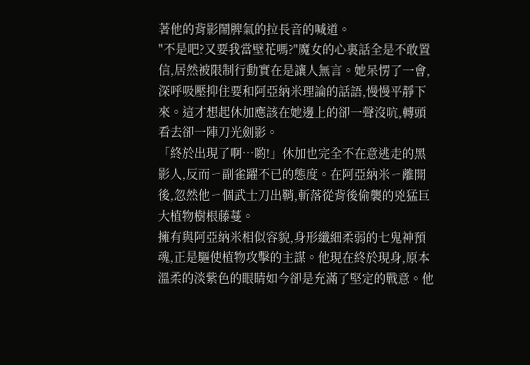著他的背影鬧脾氣的拉長音的喊道。
"不是吧?又要我當壁花嗎?"魔女的心裏話全是不敢置信,居然被限制行動實在是讓人無言。她呆愣了一會,深呼吸壓抑住要和阿亞納米理論的話語,慢慢平靜下來。這才想起休加應該在她邊上的卻一聲沒吭,轉頭看去卻一陣刀光劍影。
「終於出現了啊⋯喲!」休加也完全不在意逃走的黑影人,反而ㄧ副雀躍不已的態度。在阿亞納米ㄧ離開後,忽然他ㄧ個武士刀出鞘,斬落從背後偷襲的兇猛巨大植物樹根藤蔓。
擁有與阿亞納米相似容貌,身形纖細柔弱的七鬼神預魂,正是驅使植物攻擊的主謀。他現在終於現身,原本溫柔的淡紫色的眼睛如今卻是充滿了堅定的戰意。他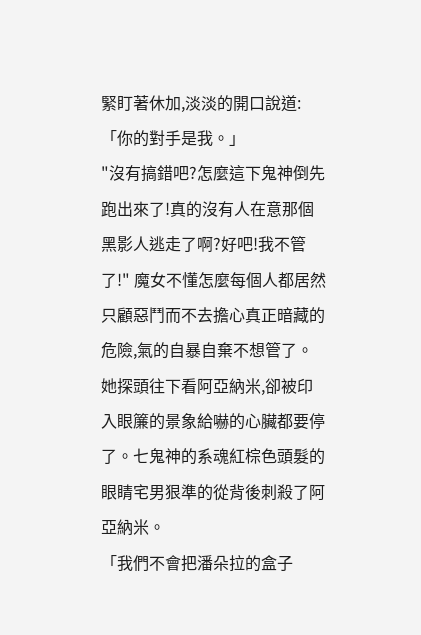緊盯著休加,淡淡的開口說道:
「你的對手是我。」
"沒有搞錯吧?怎麼這下鬼神倒先跑出來了!真的沒有人在意那個黑影人逃走了啊?好吧!我不管了!" 魔女不懂怎麼每個人都居然只顧惡鬥而不去擔心真正暗藏的危險,氣的自暴自棄不想管了。她探頭往下看阿亞納米,卻被印入眼簾的景象給嚇的心臟都要停了。七鬼神的系魂紅棕色頭髮的眼睛宅男狠準的從背後刺殺了阿亞納米。
「我們不會把潘朵拉的盒子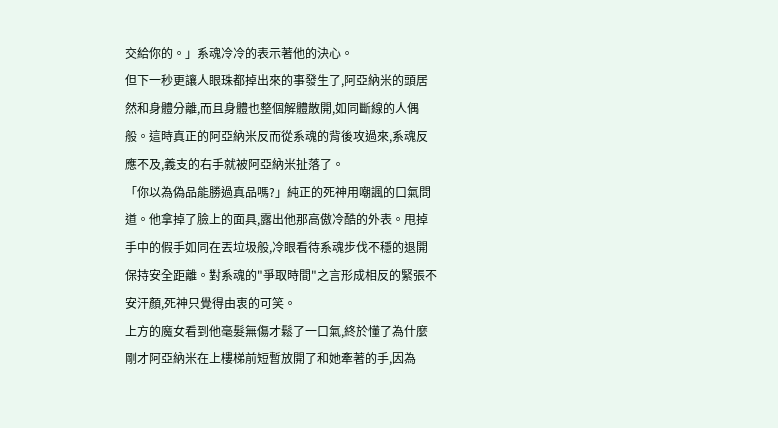交給你的。」系魂冷冷的表示著他的決心。
但下一秒更讓人眼珠都掉出來的事發生了,阿亞納米的頭居然和身體分離,而且身體也整個解體散開,如同斷線的人偶般。這時真正的阿亞納米反而從系魂的背後攻過來,系魂反應不及,義支的右手就被阿亞納米扯落了。
「你以為偽品能勝過真品嗎?」純正的死神用嘲諷的口氣問道。他拿掉了臉上的面具,露出他那高傲冷酷的外表。甩掉手中的假手如同在丟垃圾般,冷眼看待系魂步伐不穩的退開保持安全距離。對系魂的"爭取時間"之言形成相反的緊張不安汗顏,死神只覺得由衷的可笑。
上方的魔女看到他毫髮無傷才鬆了一口氣,終於懂了為什麼剛才阿亞納米在上樓梯前短暫放開了和她牽著的手,因為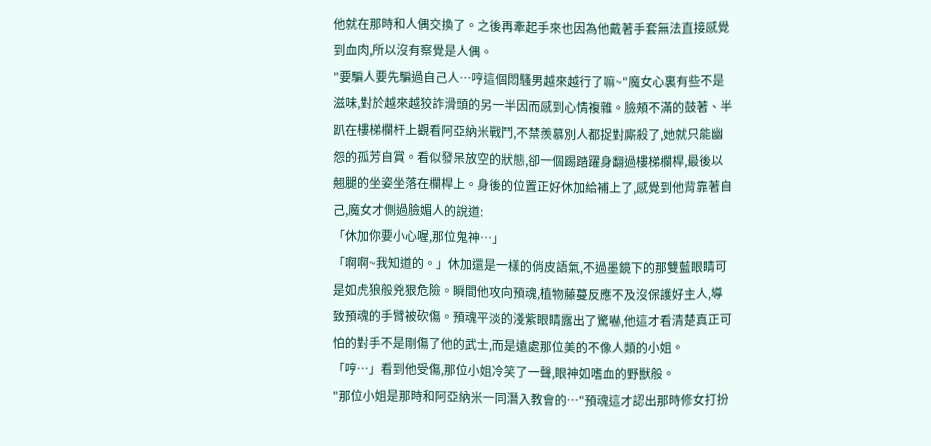他就在那時和人偶交換了。之後再牽起手來也因為他戴著手套無法直接感覺到血肉,所以沒有察覺是人偶。
"要騙人要先騙過自己人⋯哼這個悶騷男越來越行了嘛~"魔女心裏有些不是滋味,對於越來越狡詐滑頭的另一半因而感到心情複雜。臉頰不滿的鼓著、半趴在樓梯欄杆上觀看阿亞納米戰鬥,不禁羨慕別人都捉對廝殺了,她就只能幽怨的孤芳自賞。看似發呆放空的狀態,卻一個踢踏躍身翻過樓梯欄桿,最後以翹腿的坐姿坐落在欄桿上。身後的位置正好休加給補上了,感覺到他背靠著自己,魔女才側過臉媚人的說道:
「休加你要小心喔,那位鬼神⋯」
「啊啊~我知道的。」休加還是一樣的俏皮語氣,不過墨鏡下的那雙藍眼睛可是如虎狼般兇狠危險。瞬間他攻向預魂,植物藤蔓反應不及沒保護好主人,導致預魂的手臂被砍傷。預魂平淡的淺紫眼睛露出了驚嚇,他這才看清楚真正可怕的對手不是剛傷了他的武士,而是遠處那位美的不像人類的小姐。
「哼⋯」看到他受傷,那位小姐冷笑了一聲,眼神如嗜血的野獸般。
"那位小姐是那時和阿亞納米一同潛入教會的⋯"預魂這才認出那時修女打扮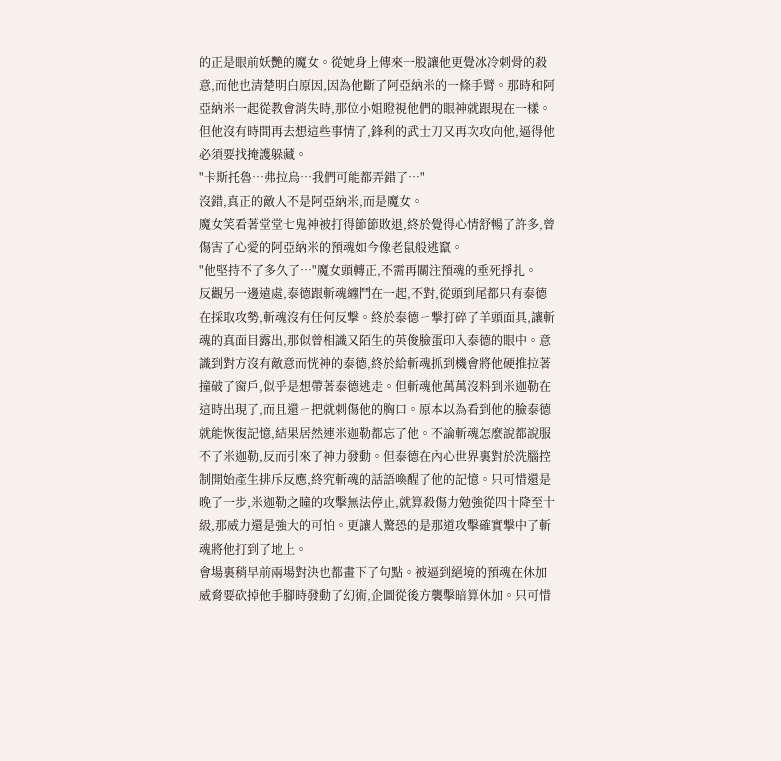的正是眼前妖艷的魔女。從她身上傳來一股讓他更覺冰冷刺骨的殺意,而他也清楚明白原因,因為他斷了阿亞納米的一條手臂。那時和阿亞納米一起從教會消失時,那位小姐瞪視他們的眼神就跟現在一樣。但他沒有時間再去想這些事情了,鋒利的武士刀又再次攻向他,逼得他必須要找掩護躲藏。
"卡斯托魯⋯弗拉烏⋯我們可能都弄錯了⋯"
沒錯,真正的敵人不是阿亞納米,而是魔女。
魔女笑看著堂堂七鬼神被打得節節敗退,終於覺得心情舒暢了許多,曾傷害了心愛的阿亞納米的預魂如今像老鼠般逃竄。
"他堅持不了多久了⋯"魔女頭轉正,不需再關注預魂的垂死掙扎。
反觀另一邊遠處,泰德跟斬魂纏鬥在一起,不對,從頭到尾都只有泰德在採取攻勢,斬魂沒有任何反撃。終於泰德ㄧ撃打碎了羊頭面具,讓斬魂的真面目露出,那似曾相識又陌生的英俊臉蛋印入泰德的眼中。意識到對方沒有敵意而恍神的泰德,終於給斬魂抓到機會將他硬推拉著撞破了窗戶,似乎是想帶著泰德逃走。但斬魂他萬萬沒料到米迦勒在這時出現了,而且還ㄧ把就刺傷他的胸口。原本以為看到他的臉泰德就能恢復記憶,結果居然連米迦勒都忘了他。不論斬魂怎麼說都說服不了米迦勒,反而引來了神力發動。但泰德在內心世界裏對於洗腦控制開始產生排斥反應,終究斬魂的話語喚醒了他的記憶。只可惜還是晚了一步,米迦勒之瞳的攻擊無法停止,就算殺傷力勉強從四十降至十級,那威力還是強大的可怕。更讓人驚恐的是那道攻擊確實撃中了斬魂將他打到了地上。
會場裏稍早前兩場對決也都畫下了句點。被逼到絕境的預魂在休加威脅要砍掉他手腳時發動了幻術,企圖從後方襲擊暗算休加。只可惜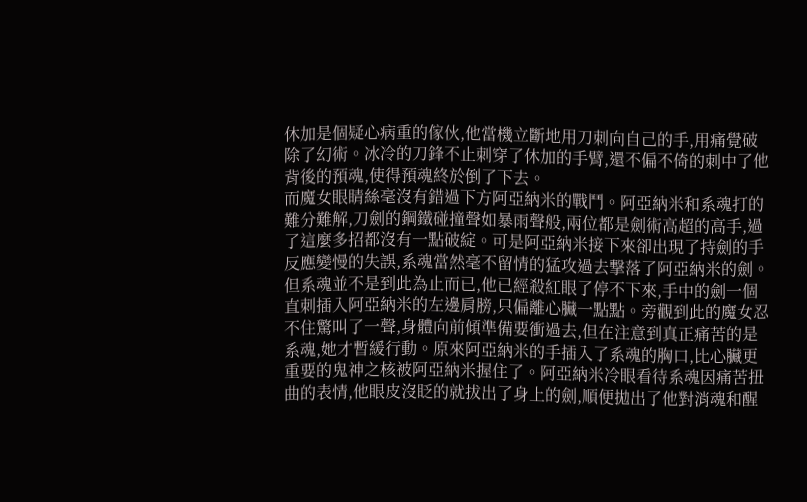休加是個疑心病重的傢伙,他當機立斷地用刀刺向自己的手,用痛覺破除了幻術。冰冷的刀鋒不止刺穿了休加的手臂,還不偏不倚的刺中了他背後的預魂,使得預魂終於倒了下去。
而魔女眼睛絲毫沒有錯過下方阿亞納米的戰鬥。阿亞納米和系魂打的難分難解,刀劍的鋼鐵碰撞聲如暴雨聲般,兩位都是劍術高超的高手,過了這麼多招都沒有一點破綻。可是阿亞納米接下來卻出現了持劍的手反應變慢的失誤,系魂當然毫不留情的猛攻過去撃落了阿亞納米的劍。但系魂並不是到此為止而已,他已經殺紅眼了停不下來,手中的劍一個直刺插入阿亞納米的左邊肩膀,只偏離心臟一點點。旁觀到此的魔女忍不住驚叫了一聲,身體向前傾準備要衝過去,但在注意到真正痛苦的是系魂,她才暫緩行動。原來阿亞納米的手插入了系魂的胸口,比心臟更重要的鬼神之核被阿亞納米握住了。阿亞納米冷眼看待系魂因痛苦扭曲的表情,他眼皮沒眨的就拔出了身上的劍,順便拋出了他對消魂和醒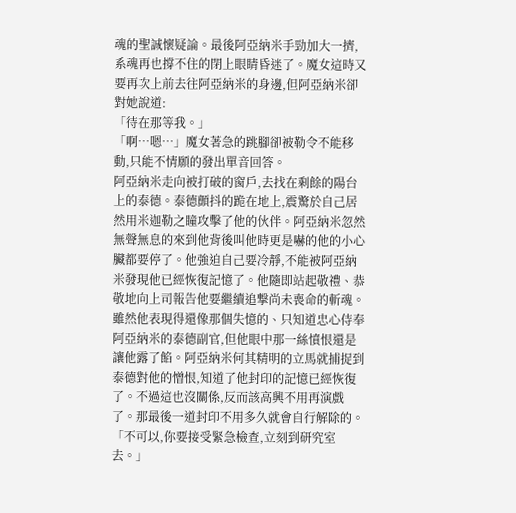魂的聖誠懷疑論。最後阿亞納米手勁加大一擠,系魂再也撐不住的閉上眼睛昏迷了。魔女這時又要再次上前去往阿亞納米的身邊,但阿亞納米卻對她說道:
「待在那等我。」
「啊⋯嗯⋯」魔女著急的跳腳卻被勒令不能移動,只能不情願的發出單音回答。
阿亞納米走向被打破的窗戶,去找在剩餘的陽台上的泰德。泰德顫抖的跪在地上,震驚於自己居然用米迦勒之瞳攻擊了他的伙伴。阿亞納米忽然無聲無息的來到他背後叫他時更是嚇的他的小心臟都要停了。他強迫自己要冷靜,不能被阿亞納米發現他已經恢復記憶了。他隨即站起敬禮、恭敬地向上司報告他要繼續追撃尚未喪命的斬魂。雖然他表現得還像那個失憶的、只知道忠心侍奉阿亞納米的泰德副官,但他眼中那一絲憤恨還是讓他露了餡。阿亞納米何其精明的立馬就捕捉到泰德對他的憎恨,知道了他封印的記憶已經恢復了。不過這也沒關係,反而該高興不用再演戲了。那最後一道封印不用多久就會自行解除的。
「不可以,你要接受緊急檢查,立刻到研究室去。」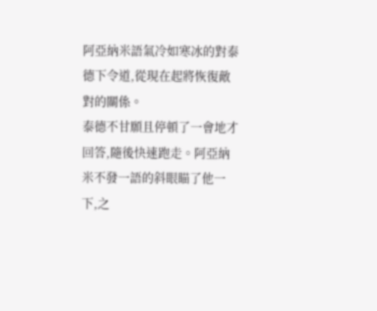阿亞納米語氣冷如寒冰的對泰德下令道,從現在起將恢復敵對的關係。
泰德不甘願且停頓了一會地才回答,隨後快速跑走。阿亞納米不發一語的斜眼瞄了他一下,之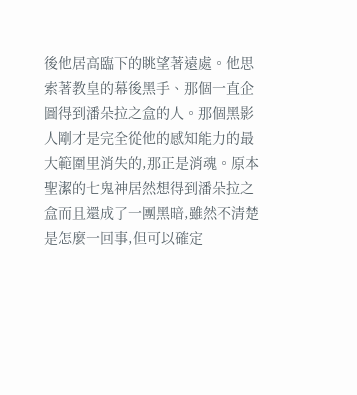後他居高臨下的眺望著遠處。他思索著教皇的幕後黑手、那個一直企圖得到潘朵拉之盒的人。那個黑影人剛才是完全從他的感知能力的最大範圍里消失的,那正是消魂。原本聖潔的七鬼神居然想得到潘朵拉之盒而且還成了一團黑暗,雖然不清楚是怎麼一回事,但可以確定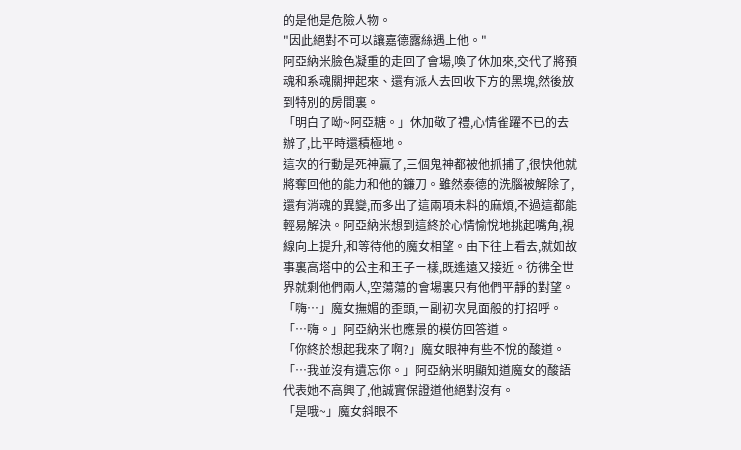的是他是危險人物。
"因此絕對不可以讓嘉德露絲遇上他。"
阿亞納米臉色凝重的走回了會場,喚了休加來,交代了將預魂和系魂關押起來、還有派人去回收下方的黑塊,然後放到特別的房間裏。
「明白了呦~阿亞糖。」休加敬了禮,心情雀躍不已的去辦了,比平時還積極地。
這次的行動是死神贏了,三個鬼神都被他抓捕了,很快他就將奪回他的能力和他的鐮刀。雖然泰德的洗腦被解除了,還有消魂的異變,而多出了這兩項未料的麻煩,不過這都能輕易解決。阿亞納米想到這終於心情愉悅地挑起嘴角,視線向上提升,和等待他的魔女相望。由下往上看去,就如故事裏高塔中的公主和王子ㄧ樣,既遙遠又接近。彷彿全世界就剩他們兩人,空蕩蕩的會場裏只有他們平靜的對望。
「嗨⋯」魔女撫媚的歪頭,ㄧ副初次見面般的打招呼。
「⋯嗨。」阿亞納米也應景的模仿回答道。
「你終於想起我來了啊?」魔女眼神有些不悅的酸道。
「⋯我並沒有遺忘你。」阿亞納米明顯知道魔女的酸語代表她不高興了,他誠實保證道他絕對沒有。
「是哦~」魔女斜眼不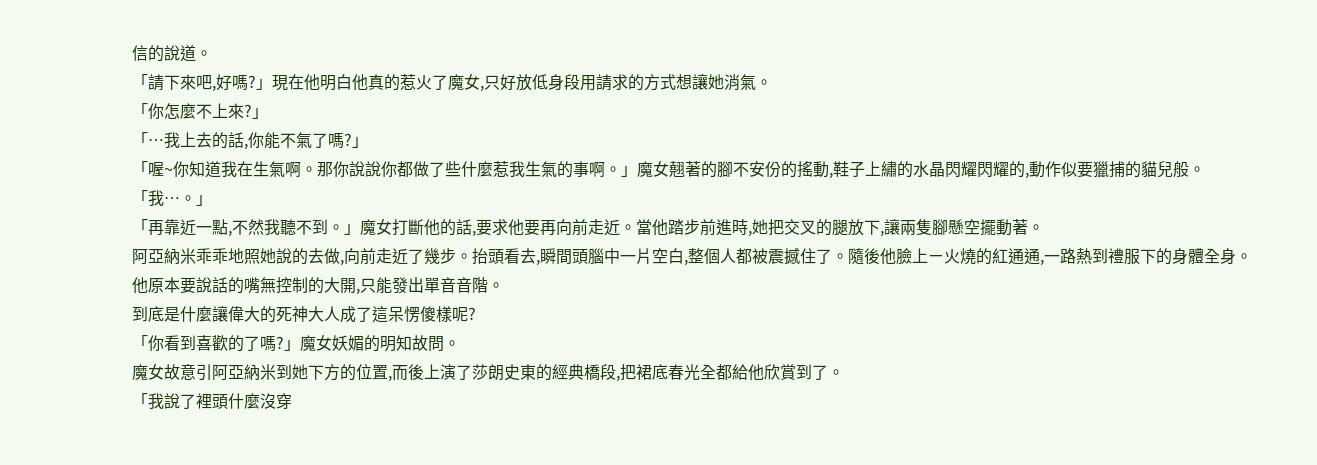信的說道。
「請下來吧,好嗎?」現在他明白他真的惹火了魔女,只好放低身段用請求的方式想讓她消氣。
「你怎麼不上來?」
「⋯我上去的話,你能不氣了嗎?」
「喔~你知道我在生氣啊。那你說說你都做了些什麼惹我生氣的事啊。」魔女翹著的腳不安份的搖動,鞋子上繡的水晶閃耀閃耀的,動作似要獵捕的貓兒般。
「我⋯。」
「再靠近一點,不然我聽不到。」魔女打斷他的話,要求他要再向前走近。當他踏步前進時,她把交叉的腿放下,讓兩隻腳懸空擺動著。
阿亞納米乖乖地照她說的去做,向前走近了幾步。抬頭看去,瞬間頭腦中一片空白,整個人都被震撼住了。隨後他臉上ㄧ火燒的紅通通,一路熱到禮服下的身體全身。他原本要說話的嘴無控制的大開,只能發出單音音階。
到底是什麼讓偉大的死神大人成了這呆愣傻樣呢?
「你看到喜歡的了嗎?」魔女妖媚的明知故問。
魔女故意引阿亞納米到她下方的位置,而後上演了莎朗史東的經典橋段,把裙底春光全都給他欣賞到了。
「我說了裡頭什麼沒穿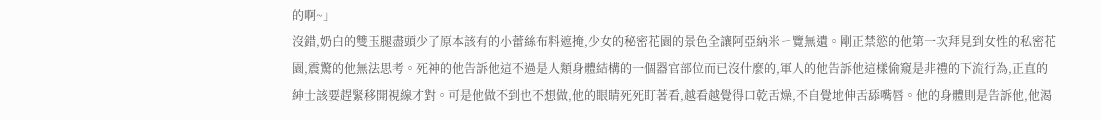的啊~」
沒錯,奶白的雙玉腿盡頭少了原本該有的小蕾絲布料遮掩,少女的秘密花園的景色全讓阿亞納米ㄧ覽無遺。剛正禁慾的他第一次拜見到女性的私密花園,震驚的他無法思考。死神的他告訴他這不過是人類身體結構的一個器官部位而已沒什麼的,軍人的他告訴他這樣偷窺是非禮的下流行為,正直的紳士該要趕緊移開視線才對。可是他做不到也不想做,他的眼睛死死盯著看,越看越覺得口乾舌燥,不自覺地伸舌舔嘴唇。他的身體則是告訴他,他渴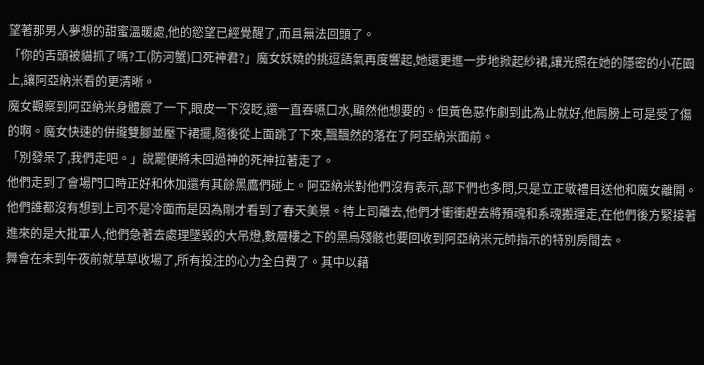望著那男人夢想的甜蜜溫暖處,他的慾望已經覺醒了,而且無法回頭了。
「你的舌頭被貓抓了嗎?工(防河蟹)口死神君?」魔女妖嬈的挑逗語氣再度響起,她還更進一步地掀起紗裙,讓光照在她的隱密的小花園上,讓阿亞納米看的更清晰。
魔女觀察到阿亞納米身體震了一下,眼皮一下沒眨,還一直吞嚥口水,顯然他想要的。但黃色惡作劇到此為止就好,他肩膀上可是受了傷的啊。魔女快速的併攏雙腳並壓下裙擺,隨後從上面跳了下來,飄飄然的落在了阿亞納米面前。
「別發呆了,我們走吧。」說罷便將未回過神的死神拉著走了。
他們走到了會場門口時正好和休加還有其餘黑鷹們碰上。阿亞納米對他們沒有表示,部下們也多問,只是立正敬禮目送他和魔女離開。他們誰都沒有想到上司不是冷面而是因為剛才看到了春天美景。待上司離去,他們才衝衝趕去將預魂和系魂搬運走,在他們後方緊接著進來的是大批軍人,他們急著去處理墜毀的大吊燈,數層樓之下的黑烏殘骸也要回收到阿亞納米元帥指示的特別房間去。
舞會在未到午夜前就草草收場了,所有投注的心力全白費了。其中以藉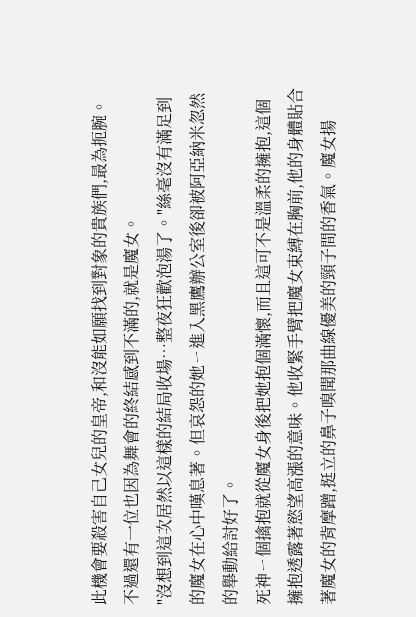此機會要殺害自己女兒的皇帝,和沒能如願找到對象的貴族們,最為扼腕。不過還有一位也因為舞會的終結感到不滿的,就是魔女。
"沒想到這次居然以這樣的結局收場⋯整夜狂歡泡湯了。"絲毫沒有滿足到的魔女在心中嘆息著。但哀怨的她ㄧ進入黑鷹辦公室後卻被阿亞納米忽然的舉動給討好了。
死神ㄧ個擒抱就從魔女身後把她抱個滿懷,而且這可不是溫柔的擁抱,這個擁抱透露著慾望高漲的意味。他收緊手臂把魔女束縛在胸前,他的身體貼合著魔女的背摩蹭,挺立的鼻子嗅聞那曲線優美的頸子間的香氣。魔女揚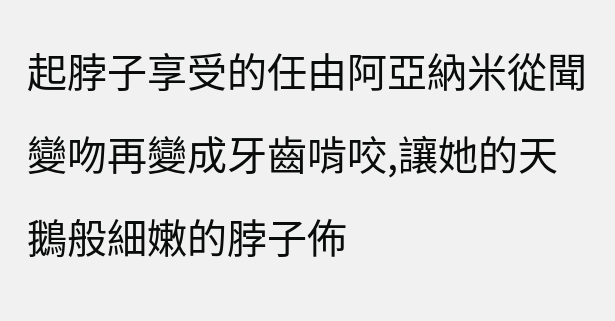起脖子享受的任由阿亞納米從聞變吻再變成牙齒啃咬,讓她的天鵝般細嫩的脖子佈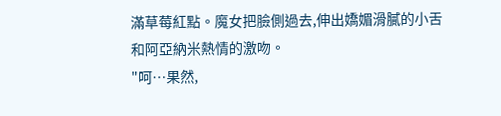滿草莓紅點。魔女把臉側過去,伸出嬌媚滑膩的小舌和阿亞納米熱情的激吻。
"呵⋯果然,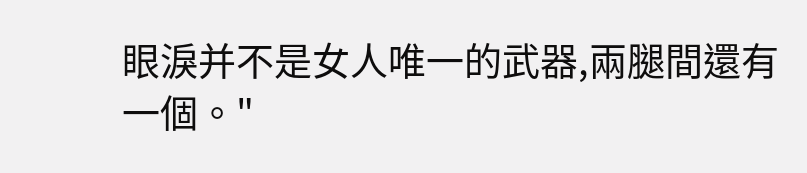眼淚并不是女人唯一的武器,兩腿間還有一個。"